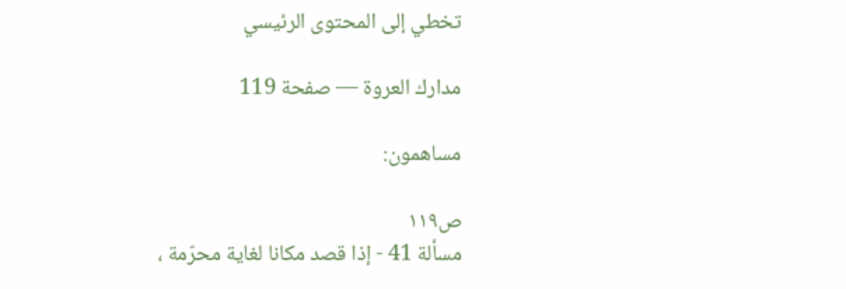تخطي إلى المحتوى الرئيسي

مدارك العروة — صفحة 119

مساهمون:

ص١١٩
مسألة 41 - إذا قصد مكانا لغاية محرّمة ،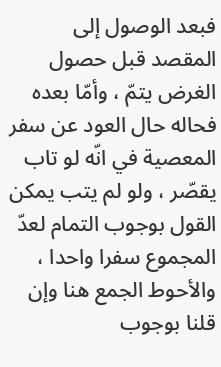فبعد الوصول إلى المقصد قبل حصول الغرض يتمّ ، وأمّا بعده فحاله حال العود عن سفر المعصية في انّه لو تاب يقصّر ، ولو لم يتب يمكن القول بوجوب التمام لعدّ المجموع سفرا واحدا ، والأحوط الجمع هنا وإن قلنا بوجوب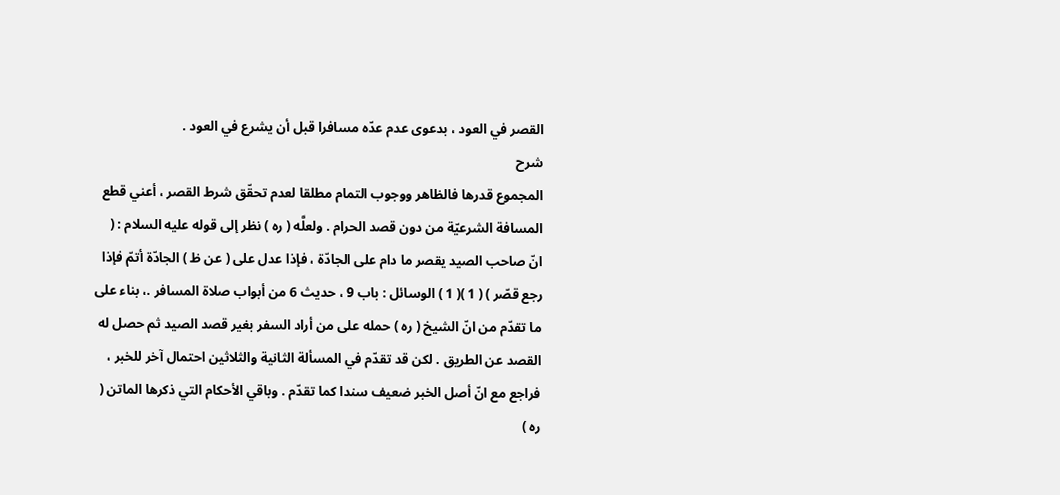القصر في العود ، بدعوى عدم عدّه مسافرا قبل أن يشرع في العود .
شرح
المجموع قدرها فالظاهر ووجوب التمام مطلقا لعدم تحقّق شرط القصر ، أعني قطع المسافة الشرعيّة من دون قصد الحرام . ولعلَّه ( ره ) نظر إلى قوله عليه السلام : ( انّ صاحب الصيد يقصر ما دام على الجادّة ، فإذا عدل على ( عن ظ ) الجادّة أتمّ فإذا رجع قصّر ) ( 1 )( 1 ) الوسائل : باب 9 ، حديث 6 من أبواب صلاة المسافر .، بناء على ما تقدّم من انّ الشيخ ( ره ) حمله على من أراد السفر بغير قصد الصيد ثم حصل له القصد عن الطريق . لكن قد تقدّم في المسألة الثانية والثلاثين احتمال آخر للخبر ، فراجع مع انّ أصل الخبر ضعيف سندا كما تقدّم . وباقي الأحكام التي ذكرها الماتن ( ره )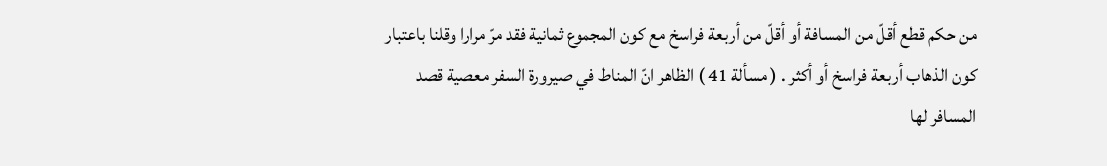من حكم قطع أقلّ من المسافة أو أقلّ من أربعة فراسخ مع كون المجموع ثمانية فقد مرّ مرارا وقلنا باعتبار كون الذهاب أربعة فراسخ أو أكثر . ( مسألة 41 ) الظاهر انّ المناط في صيرورة السفر معصية قصد المسافر لها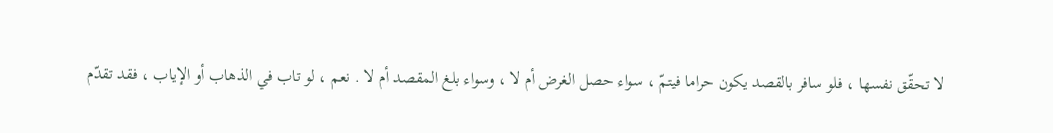لا تحقّق نفسها ، فلو سافر بالقصد يكون حراما فيتمّ ، سواء حصل الغرض أم لا ، وسواء بلغ المقصد أم لا . نعم ، لو تاب في الذهاب أو الإياب ، فقد تقدّم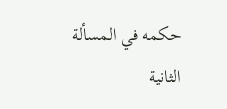حكمه في المسألة الثانية